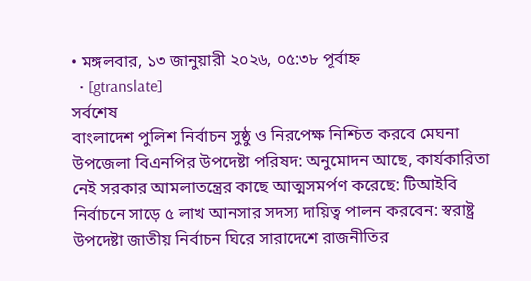• মঙ্গলবার, ১৩ জানুয়ারী ২০২৬, ০৫:৩৮ পূর্বাহ্ন
  • [gtranslate]
সর্বশেষ
বাংলাদেশ পুলিশ নির্বাচন সুষ্ঠু ও নিরপেক্ষ নিশ্চিত করবে মেঘনা উপজেলা বিএনপির উপদেষ্টা পরিষদ: অনুমোদন আছে, কার্যকারিতা নেই সরকার আমলাতন্ত্রের কাছে আত্মসমর্পণ করেছে: টিআইবি নির্বাচনে সাড়ে ৫ লাখ আনসার সদস্য দায়িত্ব পালন করবেন: স্বরাষ্ট্র উপদেষ্টা জাতীয় নির্বাচন ঘিরে সারাদেশে রাজনীতির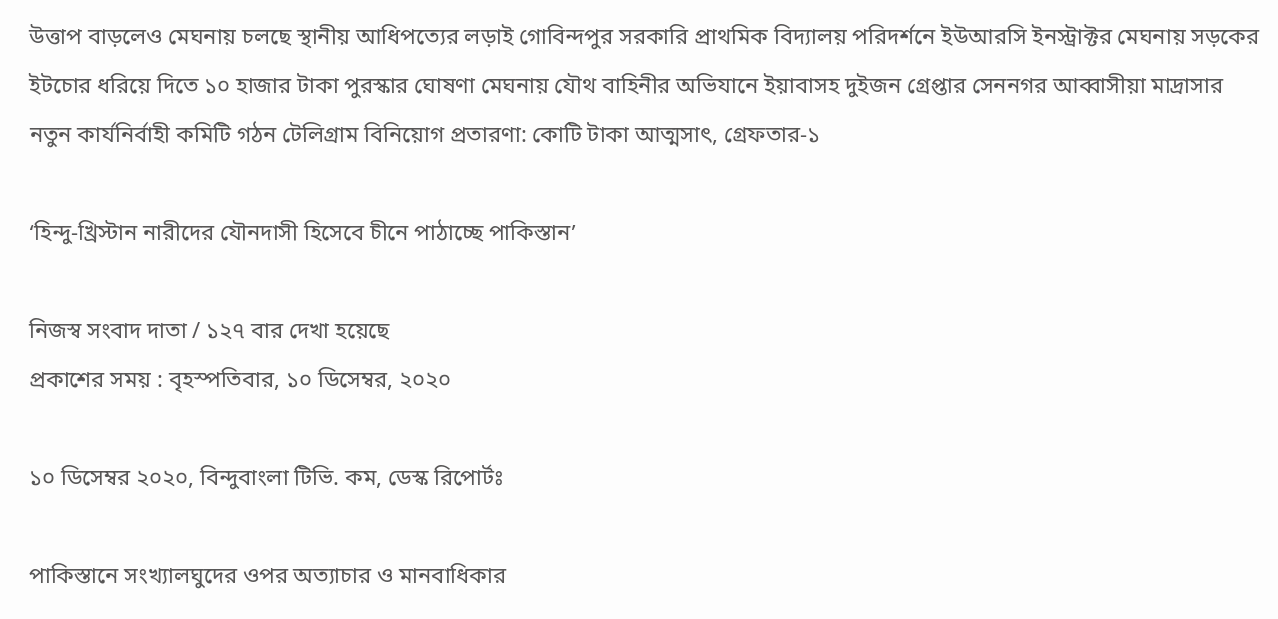উত্তাপ বাড়লেও মেঘনায় চলছে স্থানীয় আধিপত্যের লড়াই গোবিন্দপুর সরকারি প্রাথমিক বিদ্যালয় পরিদর্শনে ইউআরসি ইনস্ট্রাক্টর মেঘনায় সড়কের ইটচোর ধরিয়ে দিতে ১০ হাজার টাকা পুরস্কার ঘোষণা মেঘনায় যৌথ বাহিনীর অভিযানে ইয়াবাসহ দুইজন গ্রেপ্তার সেননগর আব্বাসীয়া মাদ্রাসার নতুন কার্যনির্বাহী কমিটি গঠন টেলিগ্রাম বিনিয়োগ প্রতারণা: কোটি টাকা আত্মসাৎ, গ্রেফতার-১

‘হিন্দু-খ্রিস্টান নারীদের যৌনদাসী হিসেবে চীনে পাঠাচ্ছে পাকিস্তান’

নিজস্ব সংবাদ দাতা / ১২৭ বার দেখা হয়েছে
প্রকাশের সময় : বৃহস্পতিবার, ১০ ডিসেম্বর, ২০২০

১০ ডিসেম্বর ২০২০, বিন্দুবাংলা টিভি. কম, ডেস্ক রিপোর্টঃ

পাকিস্তানে সংখ্যালঘুদের ওপর অত্যাচার ও মানবাধিকার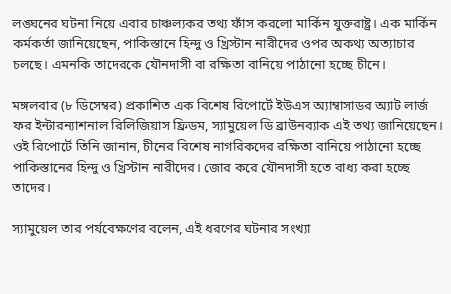লঙ্ঘনের ঘটনা নিয়ে এবার চাঞ্চল্যকর তথ্য ফাঁস করলো মার্কিন যুক্তরাষ্ট্র। এক মার্কিন কর্মকর্তা জানিয়েছেন, পাকিস্তানে হিন্দু ও খ্রিস্টান নারীদের ওপর অকথ্য অত্যাচার চলছে। এমনকি তাদেরকে যৌনদাসী বা রক্ষিতা বানিয়ে পাঠানো হচ্ছে চীনে।

মঙ্গলবার (৮ ডিসেম্বর) প্রকাশিত এক বিশেষ রিপোর্টে ইউএস অ্যাম্বাসাডর অ্যাট লার্জ ফর ইন্টারন্যাশনাল রিলিজিয়াস ফ্রিডম, স্যামুয়েল ডি ব্রাউনব্যাক এই তথ্য জানিয়েছেন। ওই রিপোর্টে তিনি জানান, চীনের বিশেষ নাগরিকদের রক্ষিতা বানিয়ে পাঠানো হচ্ছে পাকিস্তানের হিন্দু ও খ্রিস্টান নারীদের। জোর করে যৌনদাসী হতে বাধ্য করা হচ্ছে তাদের।

স্যামুয়েল তার পর্যবেক্ষণের বলেন, এই ধরণের ঘটনার সংখ্যা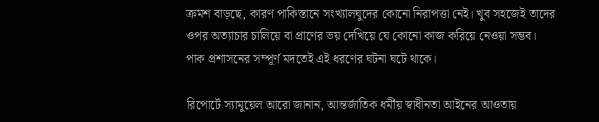ক্রমশ বাড়ছে, কারণ পাকিস্তানে সংখ্যালঘুদের কোনো নিরাপত্তা নেই। খুব সহজেই তাদের ওপর অত্যাচার চালিয়ে বা প্রাণের ভয় দেখিয়ে যে কোনো কাজ করিয়ে নেওয়া সম্ভব। পাক প্রশাসনের সম্পূর্ণ মদতেই এই ধরণের ঘটনা ঘটে থাকে।

রিপোর্টে স্যামুয়েল আরো জানান, আন্তর্জাতিক ধর্মীয় স্বাধীনতা আইনের আওতায়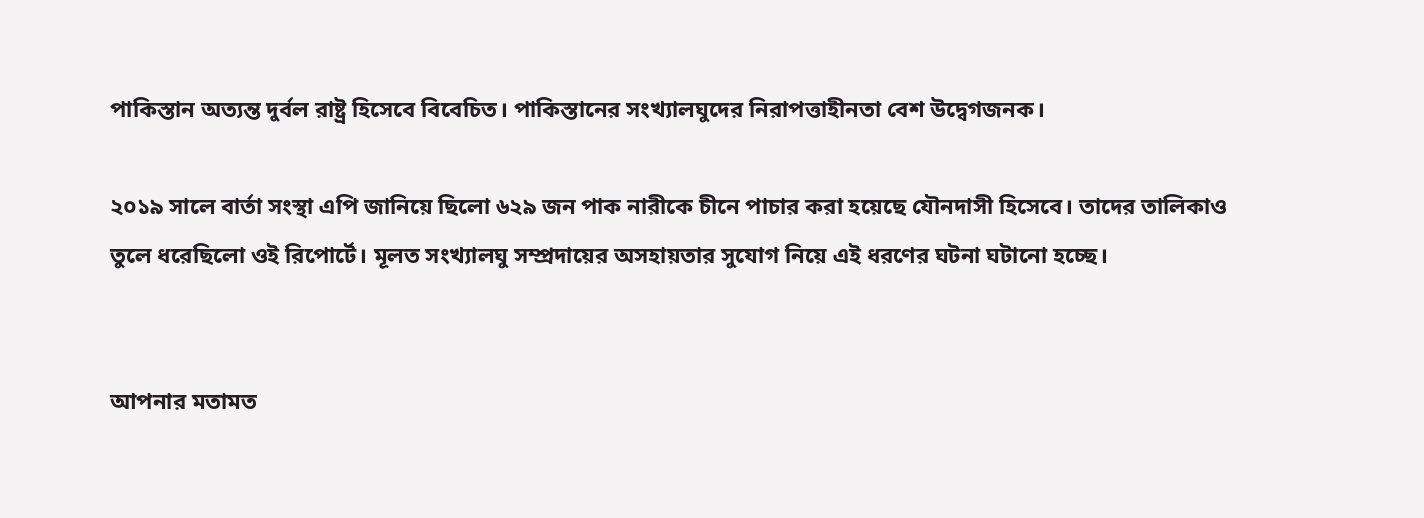পাকিস্তান অত্যন্ত দুর্বল রাষ্ট্র হিসেবে বিবেচিত। পাকিস্তানের সংখ্যালঘুদের নিরাপত্তাহীনতা বেশ উদ্বেগজনক।

২০১৯ সালে বার্তা সংস্থা এপি জানিয়ে ছিলো ৬২৯ জন পাক নারীকে চীনে পাচার করা হয়েছে যৌনদাসী হিসেবে। তাদের তালিকাও তুলে ধরেছিলো ওই রিপোর্টে। মূলত সংখ্যালঘু সম্প্রদায়ের অসহায়তার সুযোগ নিয়ে এই ধরণের ঘটনা ঘটানো হচ্ছে।


আপনার মতামত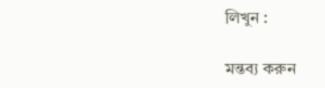লিখুন :

মন্তব্য করুন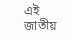এই জাতীয়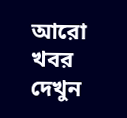আরো খবর দেখুন